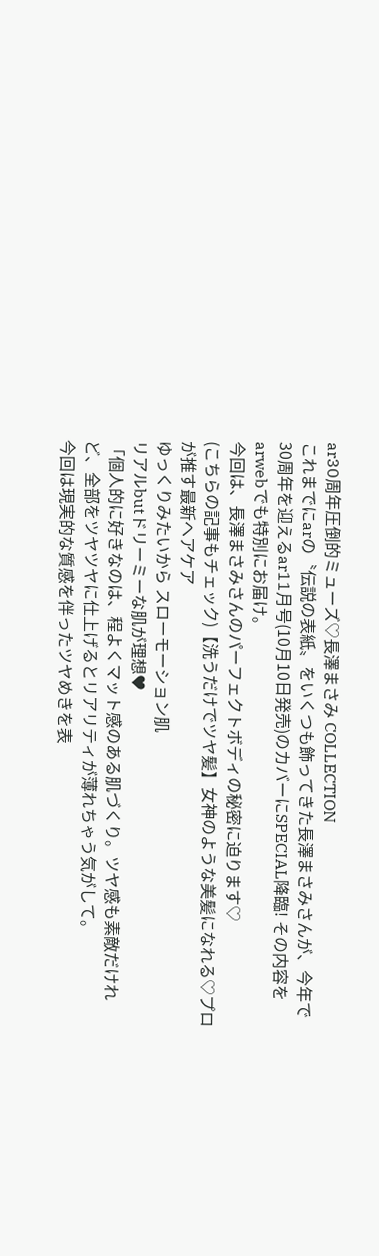ar30周年圧倒的ミューズ♡長澤まさみ COLLECTION
これまでにarの〝伝説の表紙〟をいくつも飾ってきた長澤まさみさんが、今年で30周年を迎えるar11月号(10月10日発売)のカバーにSPECIAL降臨! その内容をarwebでも特別にお届け。
今回は、長澤まさみさんのパーフェクトボディの秘密に迫ります♡
(こちらの記事もチェック)【洗うだけでツヤ髪】女神のような美髪になれる♡プロが推す最新ヘアケア
ゆっくりみたいから スローモーション肌
リアルbutドリーミーな肌が理想♥
「個人的に好きなのは、程よくマット感のある肌づくり。ツヤ感も素敵だけれど、全部をツヤツヤに仕上げるとリアリティが薄れちゃう気がして。
今回は現実的な質感を伴ったツヤめきを表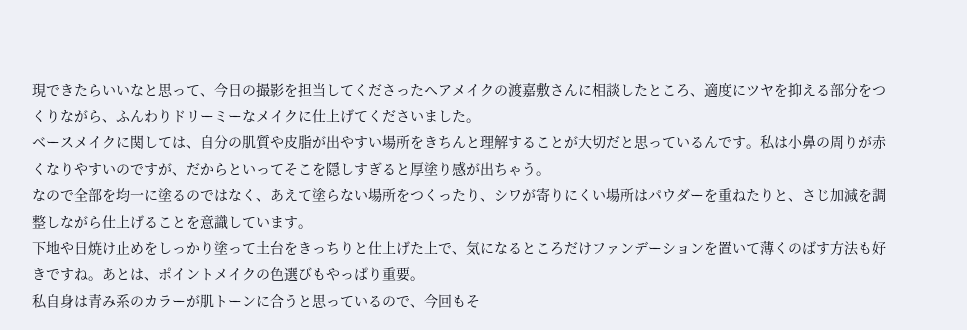現できたらいいなと思って、今日の撮影を担当してくださったヘアメイクの渡嘉敷さんに相談したところ、適度にツヤを抑える部分をつくりながら、ふんわりドリーミーなメイクに仕上げてくださいました。
ベースメイクに関しては、自分の肌質や皮脂が出やすい場所をきちんと理解することが大切だと思っているんです。私は小鼻の周りが赤くなりやすいのですが、だからといってそこを隠しすぎると厚塗り感が出ちゃう。
なので全部を均一に塗るのではなく、あえて塗らない場所をつくったり、シワが寄りにくい場所はパウダーを重ねたりと、さじ加減を調整しながら仕上げることを意識しています。
下地や日焼け止めをしっかり塗って土台をきっちりと仕上げた上で、気になるところだけファンデーションを置いて薄くのばす方法も好きですね。あとは、ポイントメイクの色選びもやっぱり重要。
私自身は青み系のカラーが肌トーンに合うと思っているので、今回もそ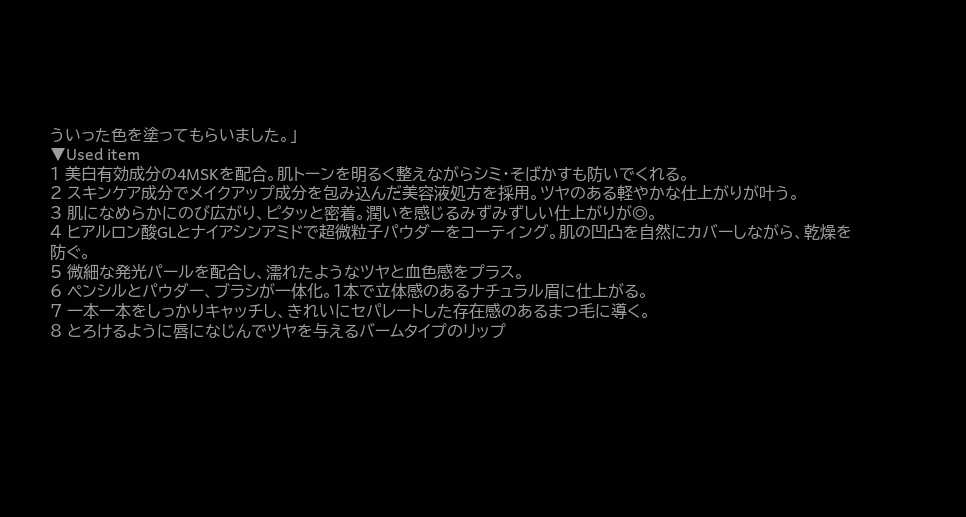ういった色を塗ってもらいました。」
▼Used item
1 美白有効成分の4MSKを配合。肌トーンを明るく整えながらシミ・そばかすも防いでくれる。
2 スキンケア成分でメイクアップ成分を包み込んだ美容液処方を採用。ツヤのある軽やかな仕上がりが叶う。
3 肌になめらかにのび広がり、ピタッと密着。潤いを感じるみずみずしい仕上がりが◎。
4 ヒアルロン酸GLとナイアシンアミドで超微粒子パウダーをコーティング。肌の凹凸を自然にカバーしながら、乾燥を防ぐ。
5 微細な発光パールを配合し、濡れたようなツヤと血色感をプラス。
6 ペンシルとパウダー、ブラシが一体化。1本で立体感のあるナチュラル眉に仕上がる。
7 一本一本をしっかりキャッチし、きれいにセパレートした存在感のあるまつ毛に導く。
8 とろけるように唇になじんでツヤを与えるバームタイプのリップ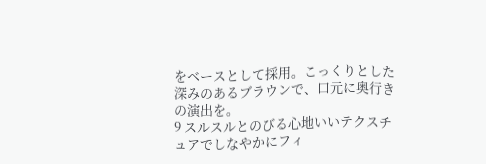をベースとして採用。こっくりとした深みのあるブラウンで、口元に奥行きの演出を。
9 スルスルとのびる心地いいテクスチュアでしなやかにフィ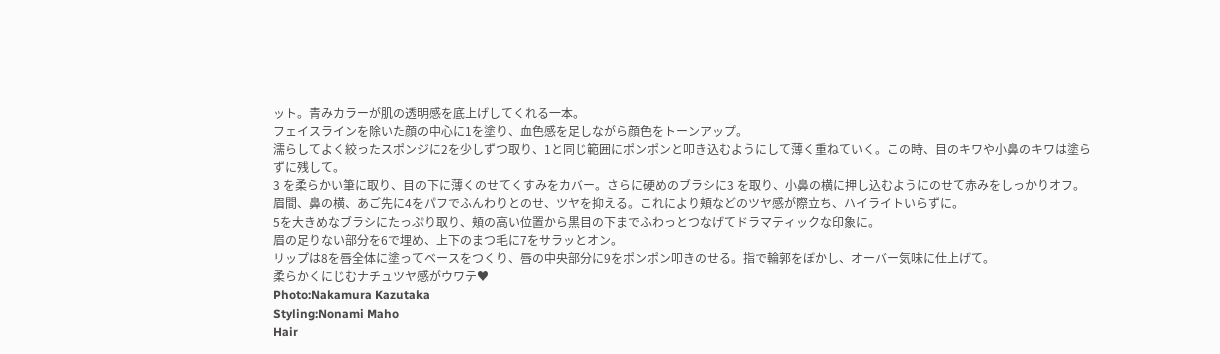ット。青みカラーが肌の透明感を底上げしてくれる一本。
フェイスラインを除いた顔の中心に1を塗り、血色感を足しながら顔色をトーンアップ。
濡らしてよく絞ったスポンジに2を少しずつ取り、1と同じ範囲にポンポンと叩き込むようにして薄く重ねていく。この時、目のキワや小鼻のキワは塗らずに残して。
3 を柔らかい筆に取り、目の下に薄くのせてくすみをカバー。さらに硬めのブラシに3 を取り、小鼻の横に押し込むようにのせて赤みをしっかりオフ。
眉間、鼻の横、あご先に4をパフでふんわりとのせ、ツヤを抑える。これにより頬などのツヤ感が際立ち、ハイライトいらずに。
5を大きめなブラシにたっぷり取り、頬の高い位置から黒目の下までふわっとつなげてドラマティックな印象に。
眉の足りない部分を6で埋め、上下のまつ毛に7をサラッとオン。
リップは8を唇全体に塗ってベースをつくり、唇の中央部分に9をポンポン叩きのせる。指で輪郭をぼかし、オーバー気味に仕上げて。
柔らかくにじむナチュツヤ感がウワテ♥
Photo:Nakamura Kazutaka
Styling:Nonami Maho
Hair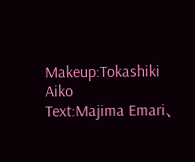Makeup:Tokashiki Aiko
Text:Majima Emari、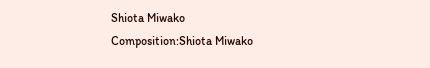Shiota Miwako
Composition:Shiota Miwako